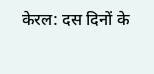केरल: दस दिनों के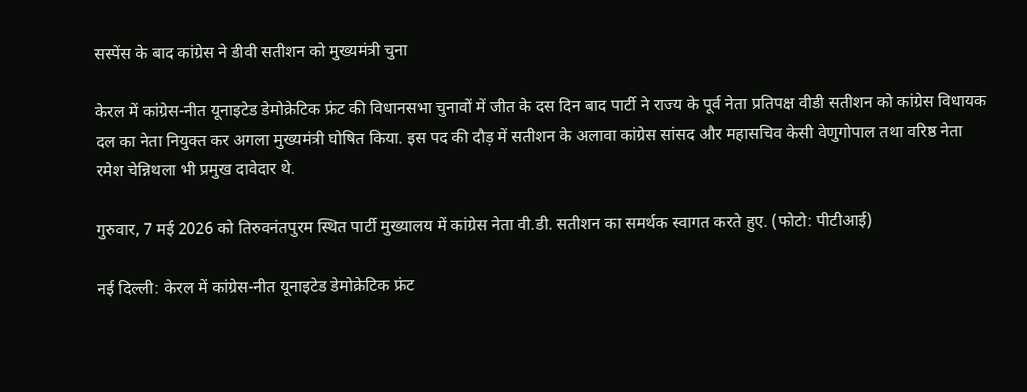सस्पेंस के बाद कांग्रेस ने डीवी सतीशन को मुख्यमंत्री चुना

केरल में कांग्रेस-नीत यूनाइटेड डेमोक्रेटिक फ्रंट की विधानसभा चुनावों में जीत के दस दिन बाद पार्टी ने राज्य के पूर्व नेता प्रतिपक्ष वीडी सतीशन को कांग्रेस विधायक दल का नेता नियुक्त कर अगला मुख्यमंत्री घोषित किया. इस पद की दौड़ में सतीशन के अलावा कांग्रेस सांसद और महासचिव केसी वेणुगोपाल तथा वरिष्ठ नेता रमेश चेन्निथला भी प्रमुख दावेदार थे.

गुरुवार, 7 मई 2026 को तिरुवनंतपुरम स्थित पार्टी मुख्यालय में कांग्रेस नेता वी.डी. सतीशन का समर्थक स्वागत करते हुए. (फोटो: पीटीआई)

नई दिल्ली: केरल में कांग्रेस-नीत यूनाइटेड डेमोक्रेटिक फ्रंट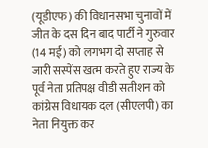(यूडीएफ) की विधानसभा चुनावों में जीत के दस दिन बाद पार्टी ने गुरुवार (14 मई) को लगभग दो सप्ताह से जारी सस्पेंस खत्म करते हुए राज्य के पूर्व नेता प्रतिपक्ष वीडी सतीशन को कांग्रेस विधायक दल (सीएलपी) का नेता नियुक्त कर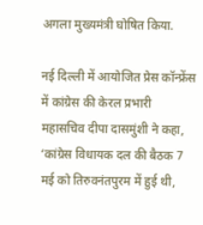अगला मुख्यमंत्री घोषित किया.

नई दिल्ली में आयोजित प्रेस कॉन्फ्रेंस में कांग्रेस की केरल प्रभारी महासचिव दीपा दासमुंशी ने कहा, ‘कांग्रेस विधायक दल की बैठक 7 मई को तिरुवनंतपुरम में हुई थी,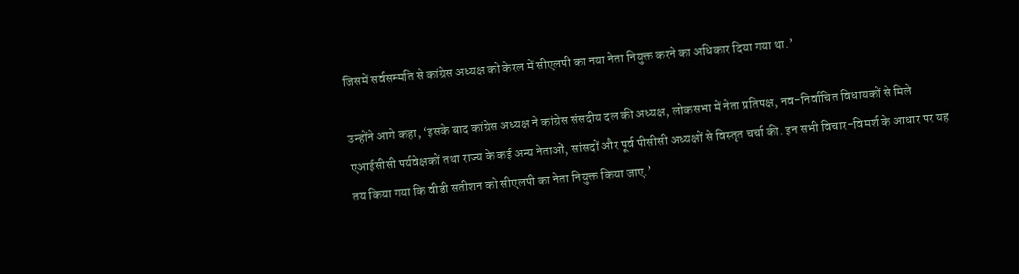जिसमें सर्वसम्मति से कांग्रेस अध्यक्ष को केरल में सीएलपी का नया नेता नियुक्त करने का अधिकार दिया गया था.’

उन्होंने आगे कहा, ‘इसके बाद कांग्रेस अध्यक्ष ने कांग्रेस संसदीय दल की अध्यक्ष, लोकसभा में नेता प्रतिपक्ष, नव-निर्वाचित विधायकों से मिले एआईसीसी पर्यवेक्षकों तथा राज्य के कई अन्य नेताओं, सांसदों और पूर्व पीसीसी अध्यक्षों से विस्तृत चर्चा की. इन सभी विचार-विमर्श के आधार पर यह तय किया गया कि वीडी सतीशन को सीएलपी का नेता नियुक्त किया जाए.’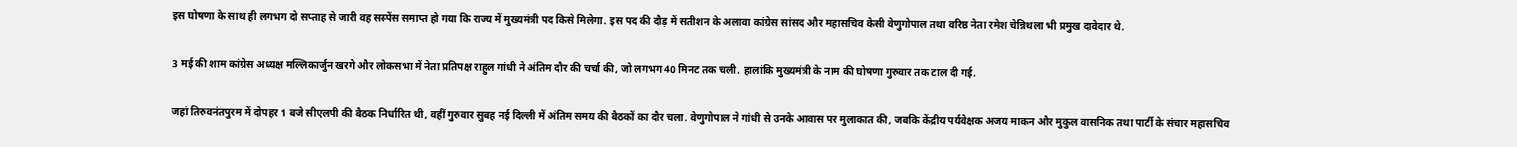इस घोषणा के साथ ही लगभग दो सप्ताह से जारी वह सस्पेंस समाप्त हो गया कि राज्य में मुख्यमंत्री पद किसे मिलेगा. इस पद की दौड़ में सतीशन के अलावा कांग्रेस सांसद और महासचिव केसी वेणुगोपाल तथा वरिष्ठ नेता रमेश चेन्निथला भी प्रमुख दावेदार थे.

3 मई की शाम कांग्रेस अध्यक्ष मल्लिकार्जुन खरगे और लोकसभा में नेता प्रतिपक्ष राहुल गांधी ने अंतिम दौर की चर्चा की, जो लगभग 40 मिनट तक चली. हालांकि मुख्यमंत्री के नाम की घोषणा गुरुवार तक टाल दी गई.

जहां तिरुवनंतपुरम में दोपहर 1 बजे सीएलपी की बैठक निर्धारित थी, वहीं गुरुवार सुबह नई दिल्ली में अंतिम समय की बैठकों का दौर चला. वेणुगोपाल ने गांधी से उनके आवास पर मुलाकात की, जबकि केंद्रीय पर्यवेक्षक अजय माकन और मुकुल वासनिक तथा पार्टी के संचार महासचिव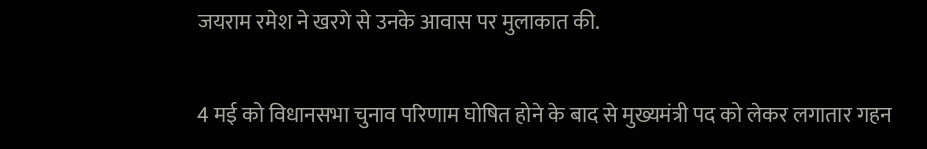जयराम रमेश ने खरगे से उनके आवास पर मुलाकात की.

4 मई को विधानसभा चुनाव परिणाम घोषित होने के बाद से मुख्यमंत्री पद को लेकर लगातार गहन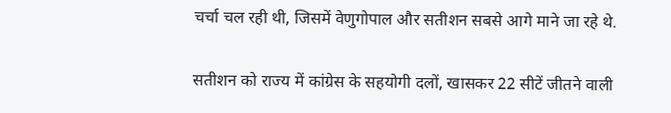चर्चा चल रही थी, जिसमें वेणुगोपाल और सतीशन सबसे आगे माने जा रहे थे.

सतीशन को राज्य में कांग्रेस के सहयोगी दलों, खासकर 22 सीटें जीतने वाली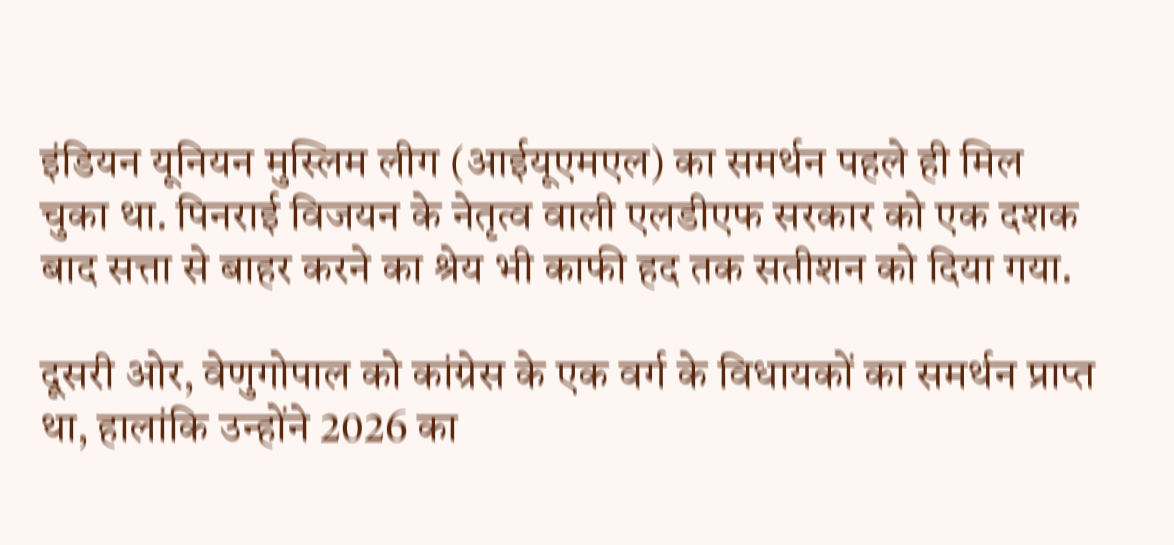इंडियन यूनियन मुस्लिम लीग (आईयूएमएल) का समर्थन पहले ही मिल चुका था. पिनराई विजयन के नेतृत्व वाली एलडीएफ सरकार को एक दशक बाद सत्ता से बाहर करने का श्रेय भी काफी हद तक सतीशन को दिया गया.

दूसरी ओर, वेणुगोपाल को कांग्रेस के एक वर्ग के विधायकों का समर्थन प्राप्त था, हालांकि उन्होंने 2026 का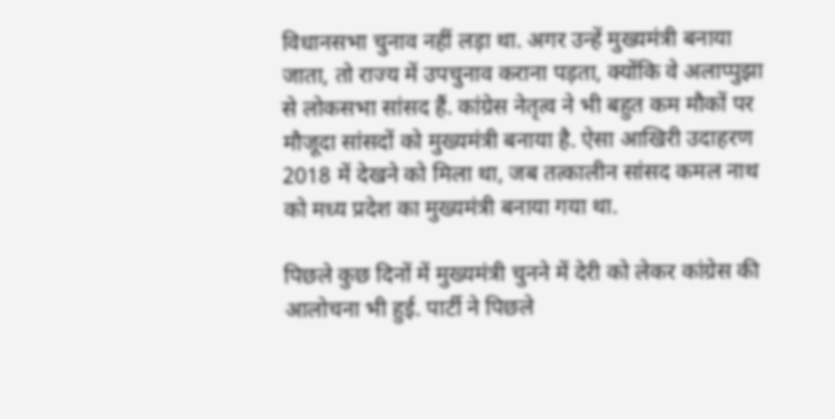विधानसभा चुनाव नहीं लड़ा था. अगर उन्हें मुख्यमंत्री बनाया जाता, तो राज्य में उपचुनाव कराना पड़ता, क्योंकि वे अलाप्पुझा से लोकसभा सांसद हैं. कांग्रेस नेतृत्व ने भी बहुत कम मौकों पर मौजूदा सांसदों को मुख्यमंत्री बनाया है. ऐसा आखिरी उदाहरण 2018 में देखने को मिला था, जब तत्कालीन सांसद कमल नाथ को मध्य प्रदेश का मुख्यमंत्री बनाया गया था.

पिछले कुछ दिनों में मुख्यमंत्री चुनने में देरी को लेकर कांग्रेस की आलोचना भी हुई. पार्टी ने पिछले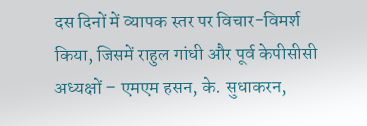दस दिनों में व्यापक स्तर पर विचार-विमर्श किया, जिसमें राहुल गांधी और पूर्व केपीसीसी अध्यक्षों – एमएम हसन, के. सुधाकरन,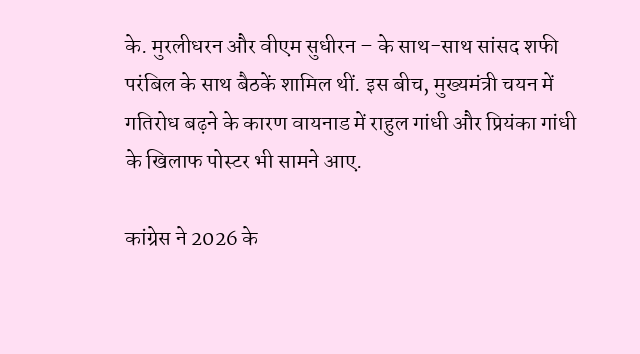के. मुरलीधरन और वीएम सुधीरन – के साथ-साथ सांसद शफी परंबिल के साथ बैठकें शामिल थीं. इस बीच, मुख्यमंत्री चयन में गतिरोध बढ़ने के कारण वायनाड में राहुल गांधी और प्रियंका गांधी के खिलाफ पोस्टर भी सामने आए.

कांग्रेस ने 2026 के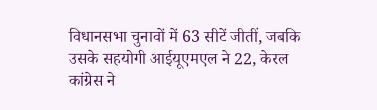विधानसभा चुनावों में 63 सीटें जीतीं, जबकि उसके सहयोगी आईयूएमएल ने 22, केरल कांग्रेस ने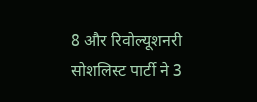8 और रिवोल्यूशनरी सोशलिस्ट पार्टी ने 3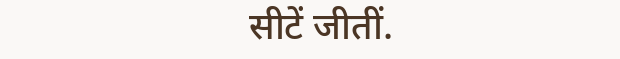सीटें जीतीं.